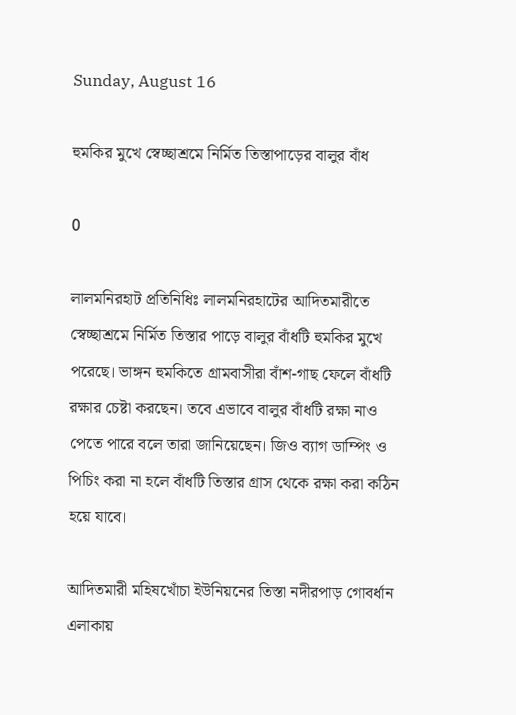Sunday, August 16

হুমকির মুখে স্বেচ্ছাশ্রমে নির্মিত তিস্তাপাড়ের বালুর বাঁধ

0

লালমনিরহাট প্রতিনিধিঃ লালমনিরহাটের আদিতমারীতে স্বেচ্ছাশ্রমে নির্মিত তিস্তার পাড়ে বালুর বাঁধটি হুমকির মুখে পরেছে। ভাঙ্গন হুমকিতে গ্রামবাসীরা বাঁশ-গাছ ফেলে বাঁধটি রক্ষার চেষ্টা করছেন। তবে এভাবে বালুর বাঁধটি রক্ষা নাও পেতে পারে বলে তারা জানিয়েছেন। জিও ব্যাগ ডাম্পিং ও পিচিং করা না হলে বাঁধটি তিস্তার গ্রাস থেকে রক্ষা করা কঠিন হয়ে যাবে।

আদিতমারী মহিষখোঁচা ইউনিয়নের তিস্তা নদীরপাড় গোবর্ধান এলাকায়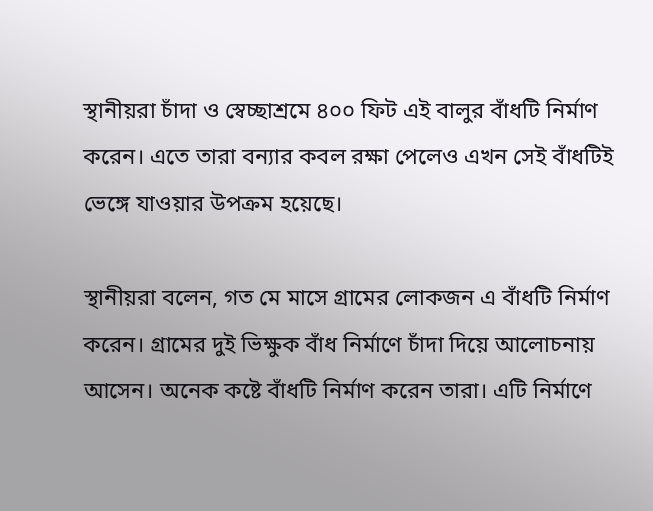স্থানীয়রা চাঁদা ও স্বেচ্ছাশ্রমে ৪০০ ফিট এই বালুর বাঁধটি নির্মাণ করেন। এতে তারা বন্যার কবল রক্ষা পেলেও এখন সেই বাঁধটিই ভেঙ্গে যাওয়ার উপক্রম হয়েছে।

স্থানীয়রা বলেন, গত মে মাসে গ্রামের লোকজন এ বাঁধটি নির্মাণ করেন। গ্রামের দুই ভিক্ষুক বাঁধ নির্মাণে চাঁদা দিয়ে আলোচনায় আসেন। অনেক কষ্টে বাঁধটি নির্মাণ করেন তারা। এটি নির্মাণে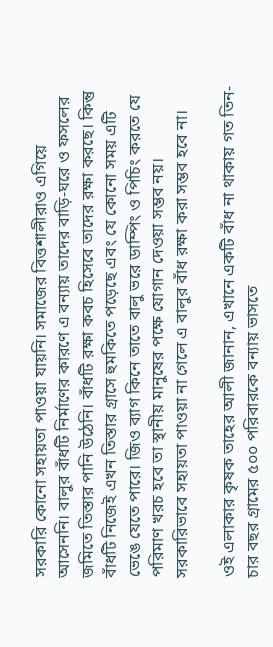সরকারি কোনো সহায়তা পাওয়া যায়নি। সমাজের বিত্তশালীরাও এগিয়ে আসেননি। বালুর বাঁধটি নির্মাণের কারণে এ বন্যায় তাদের বাড়ি-ঘরে ও ফসলের জমিতে তিস্তার পানি উঠেনি। বাঁধটি রক্ষা কবচ হিসেবে তাদের রক্ষা করছে। কিন্তু বাঁধটি নিজেই এখন তিস্তার গ্রাসে হুমকিতে পড়েছে এবং যে কোনো সময় এটি ভেঙে যেতে পারে। জিও ব্যাগ কিনে তাতে বালু ভরে ডাম্পিং ও পিচিং করতে যে পরিমাণ খরচ হবে তা স্থানীয় মানুষের পক্ষে যোগান দেওয়া সম্ভব নয়। সরকারিভাবে সহায়তা পাওয়া না গেলে এ বালুর বাঁধ রক্ষা করা সম্ভব হবে না।

ওই এলাকার কৃষক তাহের আলী জানান, এখানে একটি বাঁধ না থাকায় গত তিন-চার বছর গ্রামের ৫০০ পরিবারকে বন্যায় ভাসতে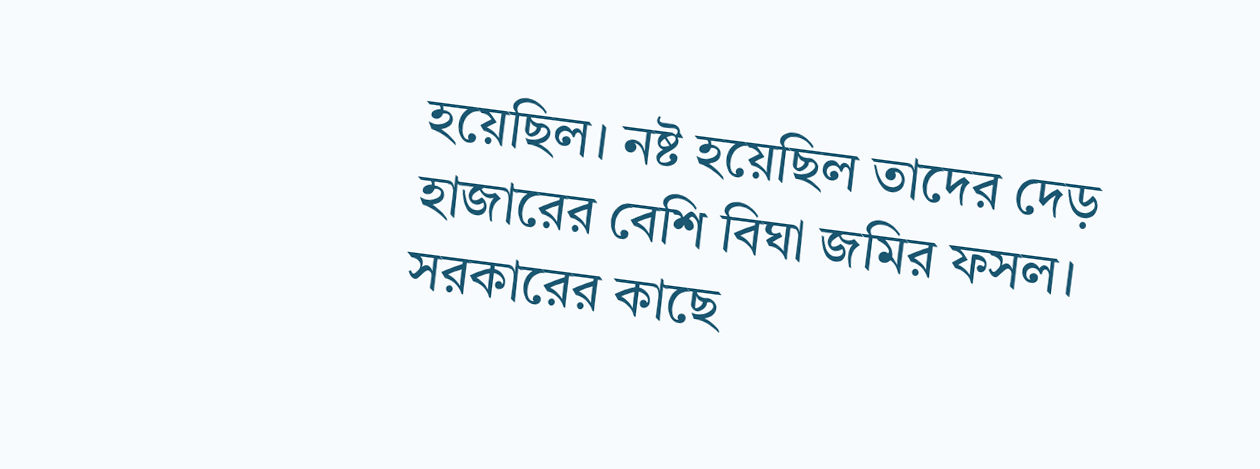হয়েছিল। নষ্ট হয়েছিল তাদের দেড় হাজারের বেশি বিঘা জমির ফসল। সরকারের কাছে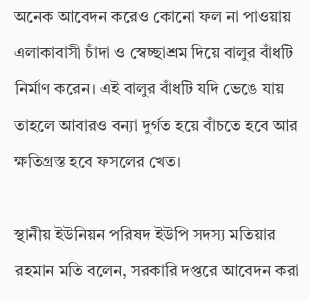অনেক আবেদন করেও কোনো ফল না পাওয়ায় এলাকাবাসী চাঁদা ও স্বেচ্ছাশ্রম দিয়ে বালুর বাঁধটি নির্মাণ করেন। এই বালুর বাঁধটি যদি ভেঙে যায় তাহলে আবারও বন্যা দুর্গত হয়ে বাঁচতে হবে আর ক্ষতিগ্রস্ত হবে ফসলের খেত।

স্থানীয় ইউনিয়ন পরিষদ ইউপি সদস্য মতিয়ার রহমান মতি বলেন, সরকারি দপ্তরে আবেদন করা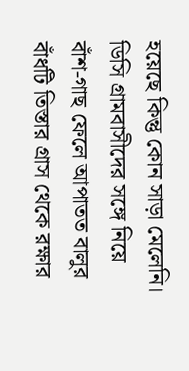হয়েছে কিন্তু কোন সাড়া মেলেনি। ডিসি গ্রামবাসীদের সঙ্গে নিয়ে বাঁশ-গাছ ফেলে আপাতত বালুর বাঁধটি তিস্তার গ্রাস থেকে রক্ষার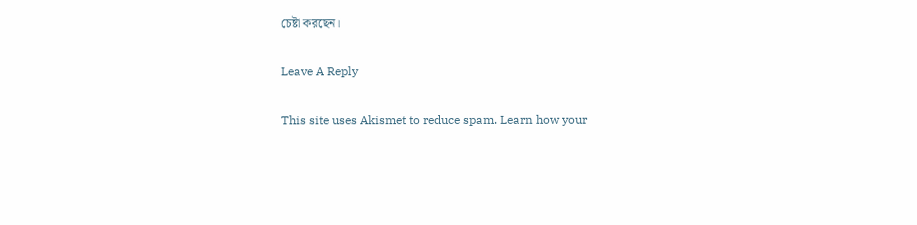চেষ্টা করছেন।

Leave A Reply

This site uses Akismet to reduce spam. Learn how your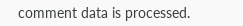comment data is processed.